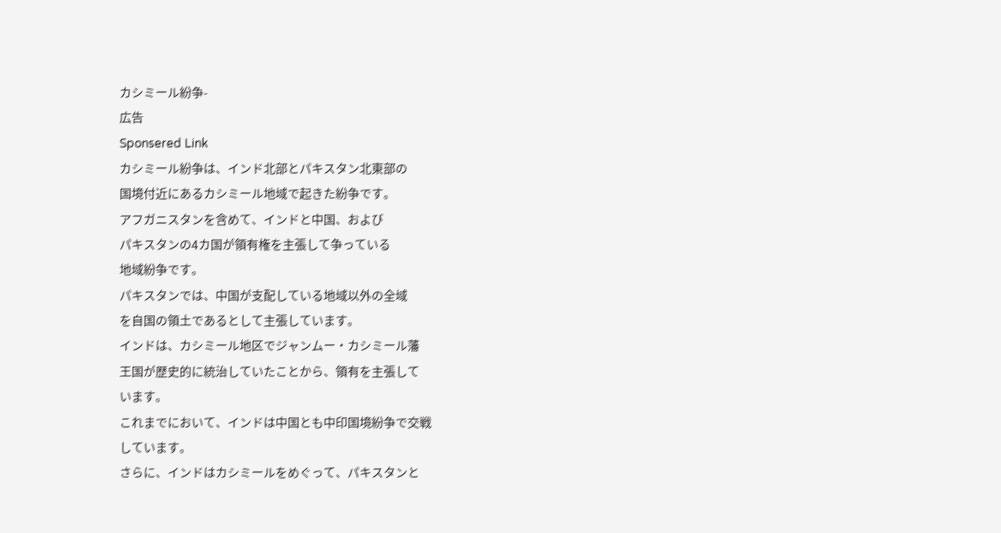カシミール紛争-
広告
Sponsered Link
カシミール紛争は、インド北部とパキスタン北東部の
国境付近にあるカシミール地域で起きた紛争です。
アフガニスタンを含めて、インドと中国、および
パキスタンの4カ国が領有権を主張して争っている
地域紛争です。
パキスタンでは、中国が支配している地域以外の全域
を自国の領土であるとして主張しています。
インドは、カシミール地区でジャンムー・カシミール藩
王国が歴史的に統治していたことから、領有を主張して
います。
これまでにおいて、インドは中国とも中印国境紛争で交戦
しています。
さらに、インドはカシミールをめぐって、パキスタンと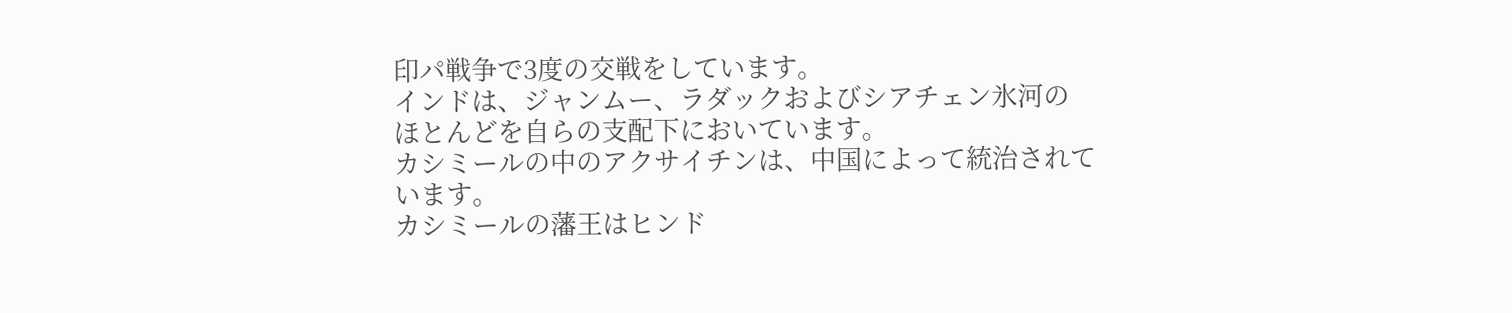印パ戦争で3度の交戦をしています。
インドは、ジャンムー、ラダックおよびシアチェン氷河の
ほとんどを自らの支配下においています。
カシミールの中のアクサイチンは、中国によって統治されて
います。
カシミールの藩王はヒンド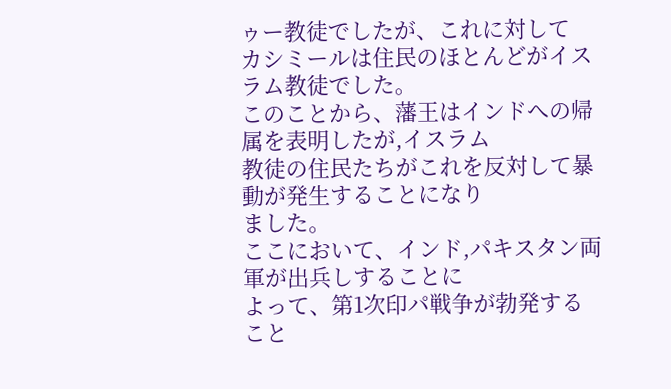ゥー教徒でしたが、これに対して
カシミールは住民のほとんどがイスラム教徒でした。
このことから、藩王はインドへの帰属を表明したが,イスラム
教徒の住民たちがこれを反対して暴動が発生することになり
ました。
ここにおいて、インド,パキスタン両軍が出兵しすることに
よって、第1次印パ戦争が勃発すること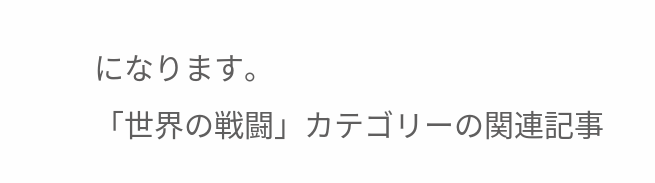になります。
「世界の戦闘」カテゴリーの関連記事